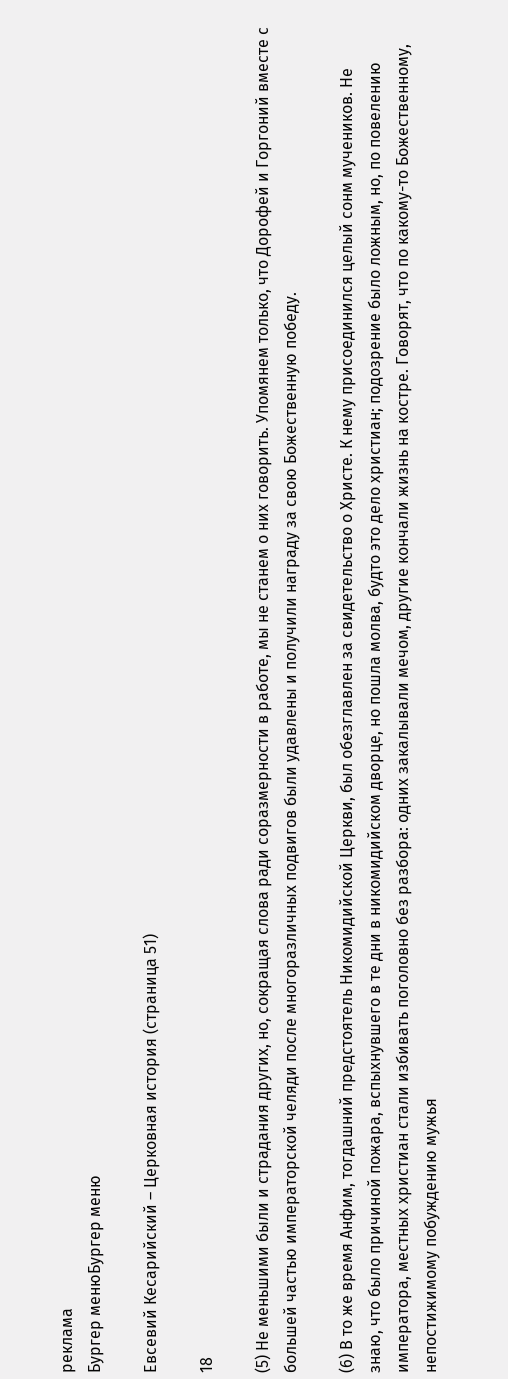реклама
Бургер менюБургер меню

Евсевий Кесарийский – Церковная история (страница 51)

18

(5) Не меньшими были и страдания других, но, сокращая слова ради соразмерности в работе, мы не станем о них говорить. Упомянем только, что Дорофей и Горгоний вместе с большей частью императорской челяди после многоразличных подвигов были удавлены и получили награду за свою Божественную победу.

(6) В то же время Анфим, тогдашний предстоятель Никомидийской Церкви, был обезглавлен за свидетельство о Христе. К нему присоединился целый сонм мучеников. Не знаю, что было причиной пожара, вспыхнувшего в те дни в никомидийском дворце, но пошла молва, будто это дело христиан; подозрение было ложным, но, по повелению императора, местных христиан стали избивать поголовно без разбора: одних закалывали мечом, другие кончали жизнь на костре. Говорят, что по какому-то Божественному, непостижимому побуждению мужья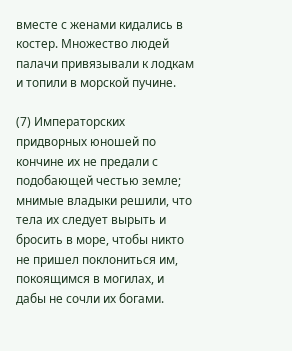вместе с женами кидались в костер. Множество людей палачи привязывали к лодкам и топили в морской пучине.

(7) Императорских придворных юношей по кончине их не предали с подобающей честью земле; мнимые владыки решили, что тела их следует вырыть и бросить в море, чтобы никто не пришел поклониться им, покоящимся в могилах, и дабы не сочли их богами.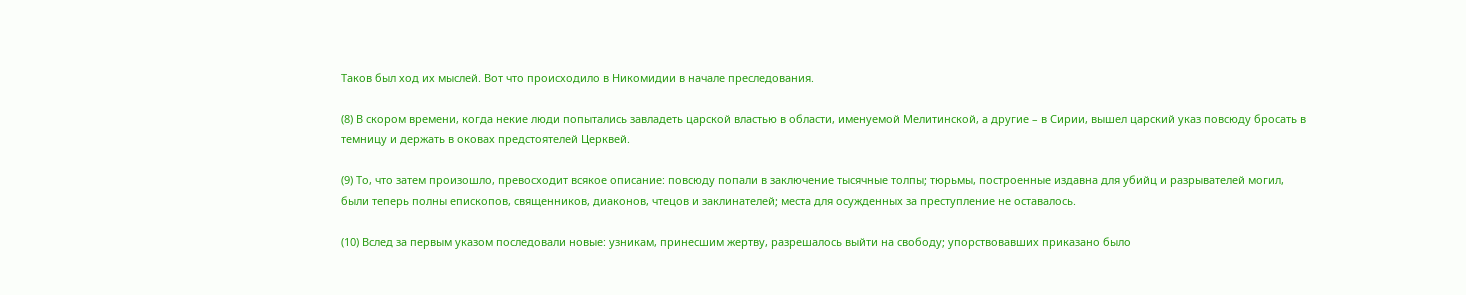Таков был ход их мыслей. Вот что происходило в Никомидии в начале преследования.

(8) В скором времени, когда некие люди попытались завладеть царской властью в области, именуемой Мелитинской, а другие – в Сирии, вышел царский указ повсюду бросать в темницу и держать в оковах предстоятелей Церквей.

(9) То, что затем произошло, превосходит всякое описание: повсюду попали в заключение тысячные толпы; тюрьмы, построенные издавна для убийц и разрывателей могил, были теперь полны епископов, священников, диаконов, чтецов и заклинателей; места для осужденных за преступление не оставалось.

(10) Вслед за первым указом последовали новые: узникам, принесшим жертву, разрешалось выйти на свободу; упорствовавших приказано было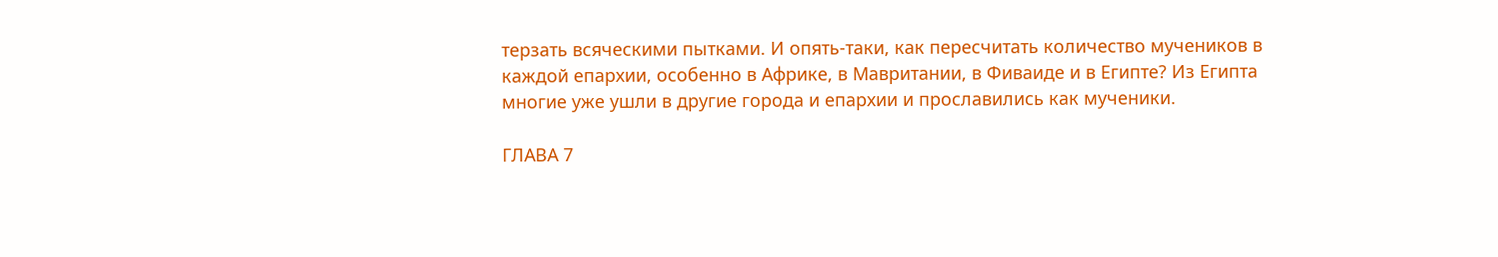терзать всяческими пытками. И опять-таки, как пересчитать количество мучеников в каждой епархии, особенно в Африке, в Мавритании, в Фиваиде и в Египте? Из Египта многие уже ушли в другие города и епархии и прославились как мученики.

ГЛАВА 7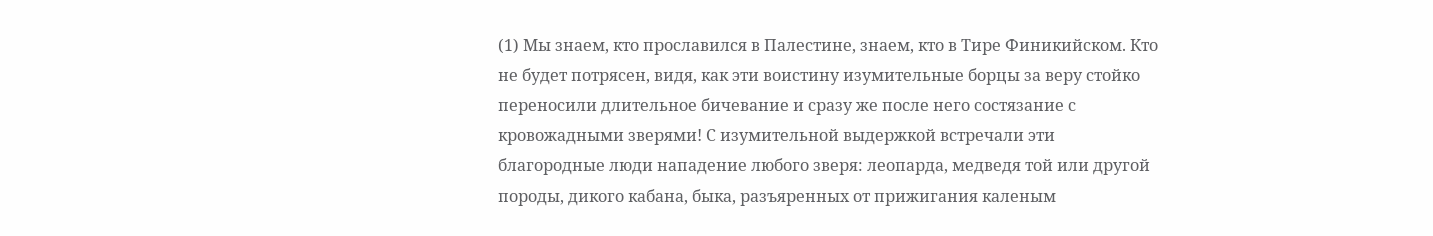(1) Мы знаем, кто прославился в Палестине, знаем, кто в Тире Финикийском. Кто не будет потрясен, видя, как эти воистину изумительные борцы за веру стойко переносили длительное бичевание и сразу же после него состязание с кровожадными зверями! С изумительной выдержкой встречали эти благородные люди нападение любого зверя: леопарда, медведя той или другой породы, дикого кабана, быка, разъяренных от прижигания каленым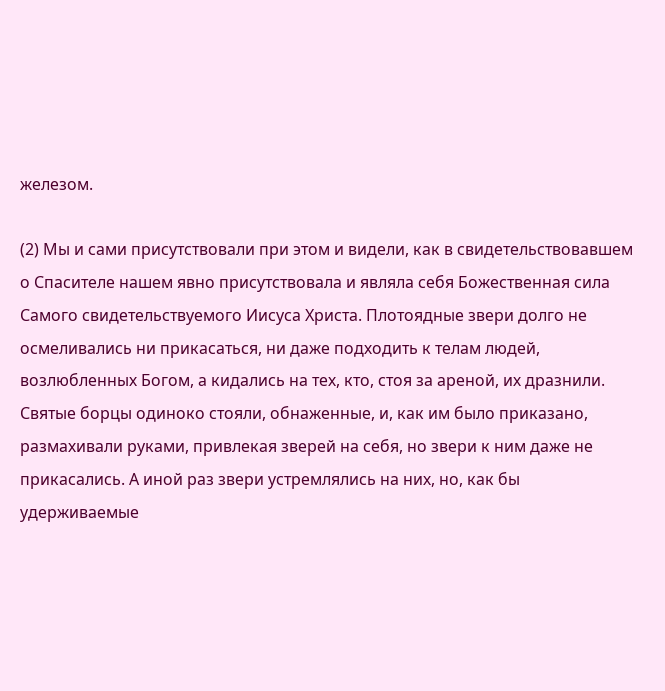железом.

(2) Мы и сами присутствовали при этом и видели, как в свидетельствовавшем о Спасителе нашем явно присутствовала и являла себя Божественная сила Самого свидетельствуемого Иисуса Христа. Плотоядные звери долго не осмеливались ни прикасаться, ни даже подходить к телам людей, возлюбленных Богом, а кидались на тех, кто, стоя за ареной, их дразнили. Святые борцы одиноко стояли, обнаженные, и, как им было приказано, размахивали руками, привлекая зверей на себя, но звери к ним даже не прикасались. А иной раз звери устремлялись на них, но, как бы удерживаемые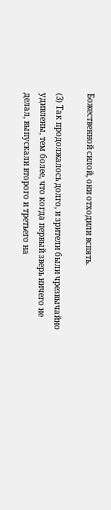Божественной силой, они отходили вспять.

(3) Так продолжалось долго, и зрители были чрезвычайно удивлены, тем более, что когда первый зверь ничего не делал, выпускали второго и третьего на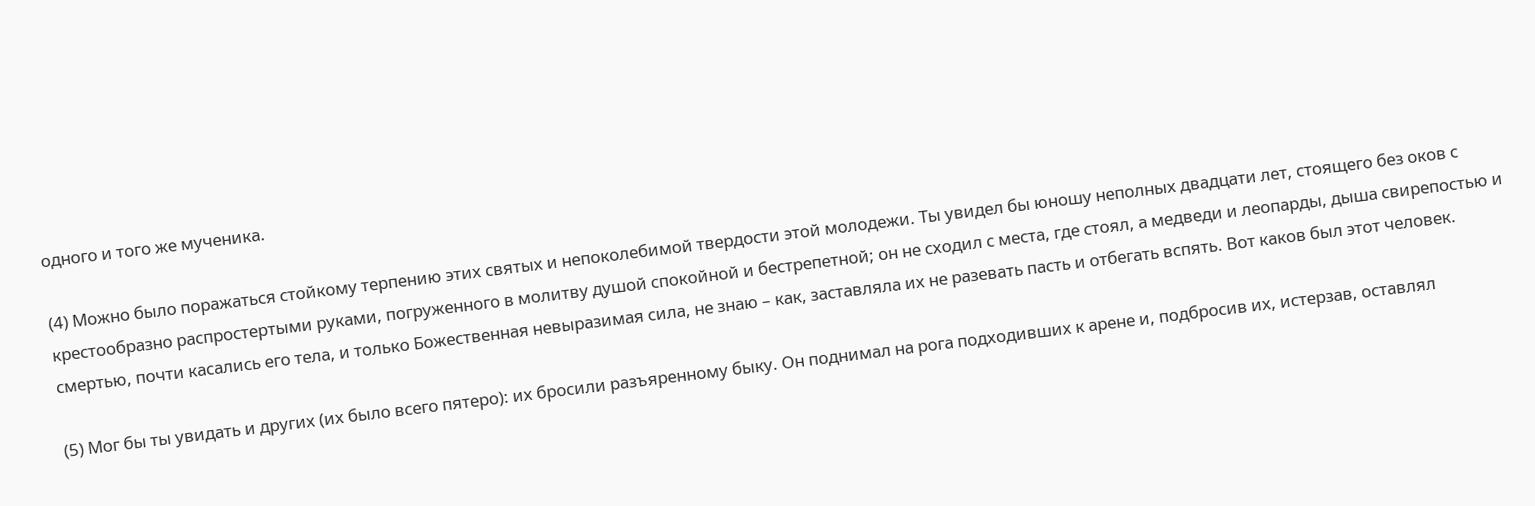одного и того же мученика.

(4) Можно было поражаться стойкому терпению этих святых и непоколебимой твердости этой молодежи. Ты увидел бы юношу неполных двадцати лет, стоящего без оков с крестообразно распростертыми руками, погруженного в молитву душой спокойной и бестрепетной; он не сходил с места, где стоял, а медведи и леопарды, дыша свирепостью и смертью, почти касались его тела, и только Божественная невыразимая сила, не знаю – как, заставляла их не разевать пасть и отбегать вспять. Вот каков был этот человек.

(5) Мог бы ты увидать и других (их было всего пятеро): их бросили разъяренному быку. Он поднимал на рога подходивших к арене и, подбросив их, истерзав, оставлял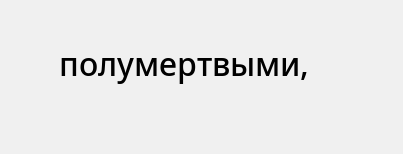полумертвыми,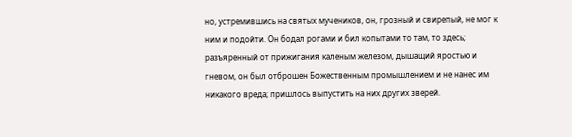но, устремившись на святых мучеников, он, грозный и свирепый, не мог к ним и подойти. Он бодал рогами и бил копытами то там, то здесь; разъяренный от прижигания каленым железом, дышащий яростью и гневом, он был отброшен Божественным промышлением и не нанес им никакого вреда; пришлось выпустить на них других зверей.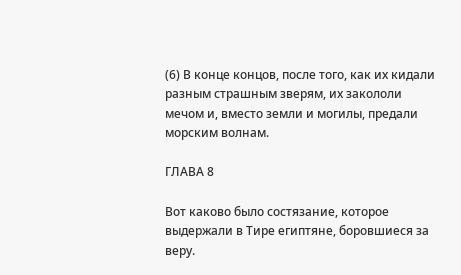(6) В конце концов, после того, как их кидали разным страшным зверям, их закололи мечом и, вместо земли и могилы, предали морским волнам.

ГЛАВА 8

Вот каково было состязание, которое выдержали в Тире египтяне, боровшиеся за веру.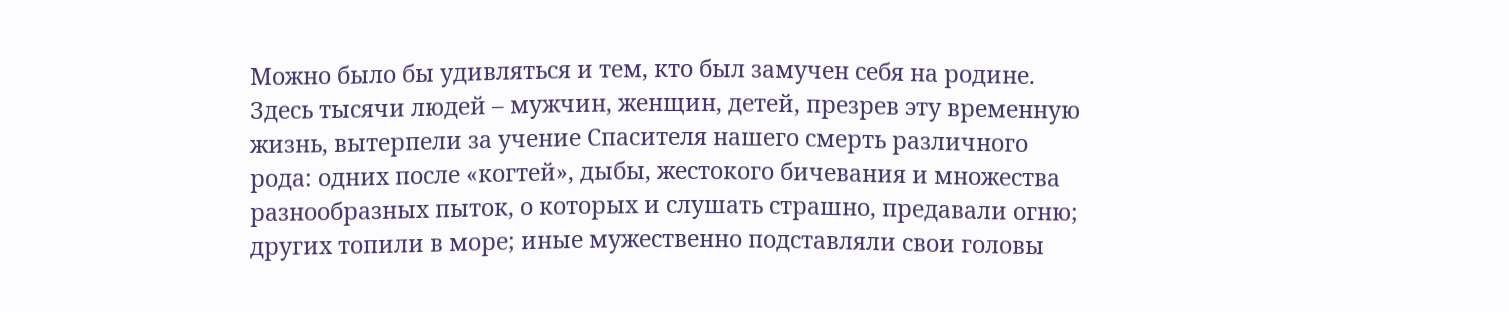Можно было бы удивляться и тем, кто был замучен себя на родине. Здесь тысячи людей – мужчин, женщин, детей, презрев эту временную жизнь, вытерпели за учение Спасителя нашего смерть различного рода: одних после «когтей», дыбы, жестокого бичевания и множества разнообразных пыток, о которых и слушать страшно, предавали огню; других топили в море; иные мужественно подставляли свои головы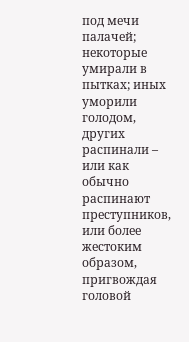под мечи палачей; некоторые умирали в пытках; иных уморили голодом, других распинали – или как обычно распинают преступников, или более жестоким образом, пригвождая головой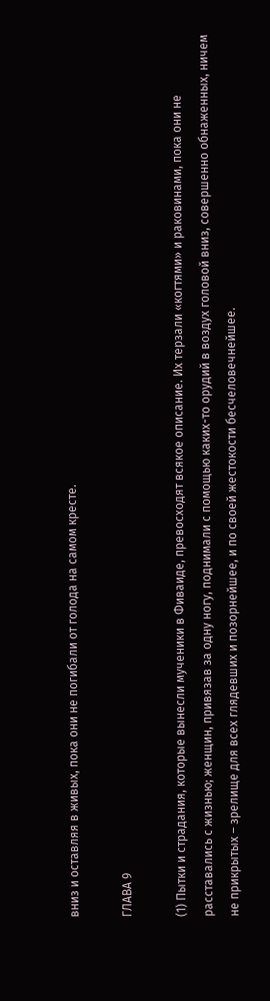вниз и оставляя в живых, пока они не погибали от голода на самом кресте.

ГЛАВА 9

(1) Пытки и страдания, которые вынесли мученики в Фиваиде, превосходят всякое описание. Их терзали «когтями» и раковинами, пока они не расставались с жизнью; женщин, привязав за одну ногу, поднимали с помощью каких-то орудий в воздух головой вниз, совершенно обнаженных, ничем не прикрытых – зрелище для всех глядевших и позорнейшее, и по своей жестокости бесчеловечнейшее.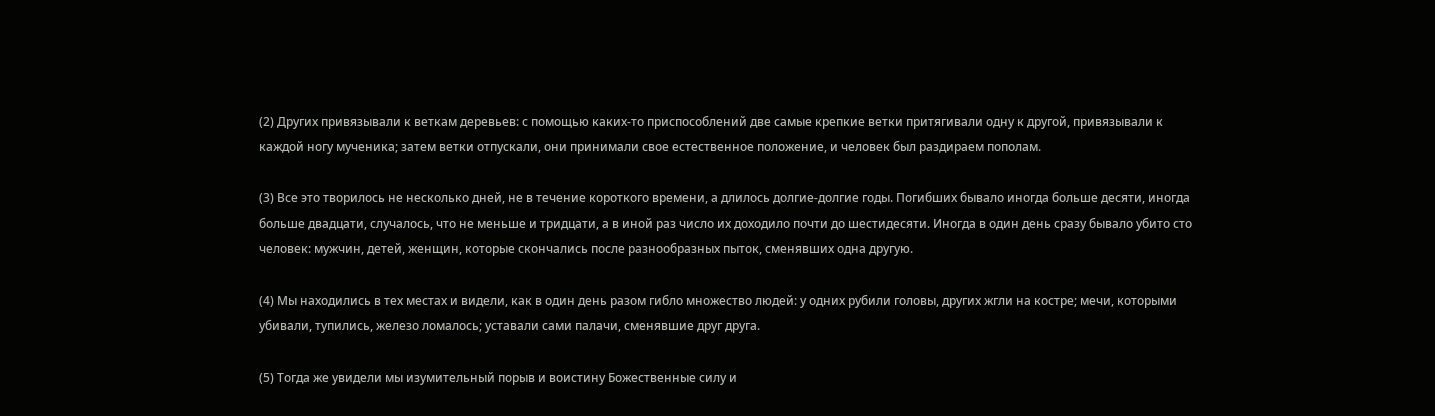(2) Других привязывали к веткам деревьев: с помощью каких-то приспособлений две самые крепкие ветки притягивали одну к другой, привязывали к каждой ногу мученика; затем ветки отпускали, они принимали свое естественное положение, и человек был раздираем пополам.

(3) Все это творилось не несколько дней, не в течение короткого времени, а длилось долгие-долгие годы. Погибших бывало иногда больше десяти, иногда больше двадцати, случалось, что не меньше и тридцати, а в иной раз число их доходило почти до шестидесяти. Иногда в один день сразу бывало убито сто человек: мужчин, детей, женщин, которые скончались после разнообразных пыток, сменявших одна другую.

(4) Мы находились в тех местах и видели, как в один день разом гибло множество людей: у одних рубили головы, других жгли на костре; мечи, которыми убивали, тупились, железо ломалось; уставали сами палачи, сменявшие друг друга.

(5) Тогда же увидели мы изумительный порыв и воистину Божественные силу и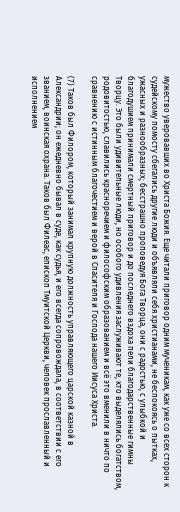мужество уверовавших во Христа Божия. Еще читали приговор одним мученикам, как уже со всех сторон к судейскому помосту сбегались другие люди и объявляли себя христианами, не беспокоясь о пытках, ужасных и разнообразных; бесстрашно проповедуя Бога Творца, они с радостью, с улыбкой и благодушием принимали смертный приговор и до последнего вздоха пели благодарственные гимны Творцу. Это были удивительные люди, но особого удивления заслуживают те, кто выделялись богатством, родовитостью, славились красноречием и философским образованием и всё это вменили в ничто по сравнению с истинным благочестием и верой в Спасителя и Господа нашего Иисуса Христа.

(7) Таков был Филором, который занимал крупную должность управляющего царской казной в Александрии; он ежедневно бывал в суде, как судья, и его всегда сопровождала, в соответствии с его званием, воинская охрана. Таков был Филеас, епископ Тмуитской Церкви, человек прославленный и исполнением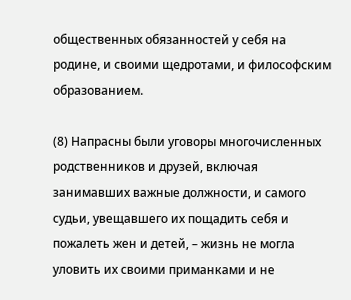общественных обязанностей у себя на родине, и своими щедротами, и философским образованием.

(8) Напрасны были уговоры многочисленных родственников и друзей, включая занимавших важные должности, и самого судьи, увещавшего их пощадить себя и пожалеть жен и детей, – жизнь не могла уловить их своими приманками и не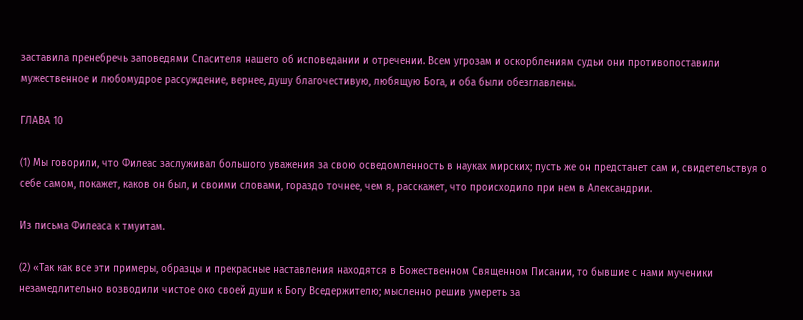заставила пренебречь заповедями Спасителя нашего об исповедании и отречении. Всем угрозам и оскорблениям судьи они противопоставили мужественное и любомудрое рассуждение, вернее, душу благочестивую, любящую Бога, и оба были обезглавлены.

ГЛАВА 10

(1) Мы говорили, что Филеас заслуживал большого уважения за свою осведомленность в науках мирских; пусть же он предстанет сам и, свидетельствуя о себе самом, покажет, каков он был, и своими словами, гораздо точнее, чем я, расскажет, что происходило при нем в Александрии.

Из письма Филеаса к тмуитам.

(2) «Так как все эти примеры, образцы и прекрасные наставления находятся в Божественном Священном Писании, то бывшие с нами мученики незамедлительно возводили чистое око своей души к Богу Вседержителю; мысленно решив умереть за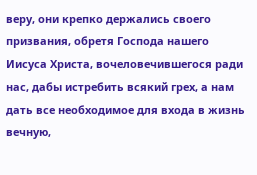веру, они крепко держались своего призвания, обретя Господа нашего Иисуса Христа, вочеловечившегося ради нас, дабы истребить всякий грех, а нам дать все необходимое для входа в жизнь вечную,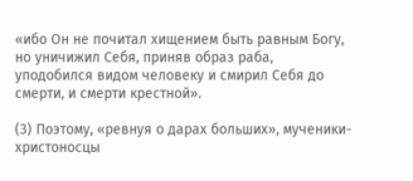«ибо Он не почитал хищением быть равным Богу, но уничижил Себя, приняв образ раба, уподобился видом человеку и смирил Себя до смерти, и смерти крестной».

(3) Поэтому, «ревнуя о дарах больших», мученики-христоносцы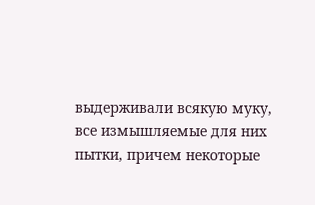выдерживали всякую муку, все измышляемые для них пытки, причем некоторые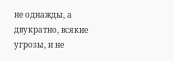не однажды, а двукратно, всякие угрозы, и не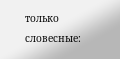только словесные: